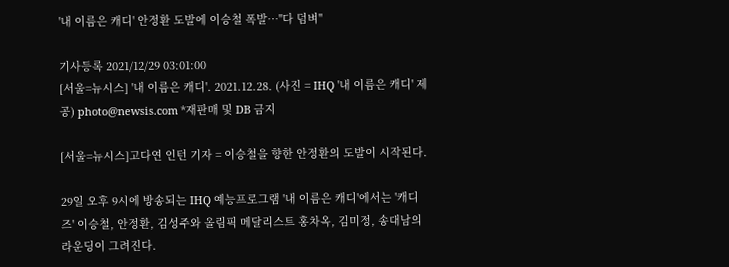'내 이름은 캐디' 안정환 도발에 이승철 폭발…"다 덤벼"

기사등록 2021/12/29 03:01:00
[서울=뉴시스] '내 이름은 캐디'. 2021.12.28. (사진 = IHQ '내 이름은 캐디' 제공) photo@newsis.com *재판매 및 DB 금지

[서울=뉴시스]고다연 인턴 기자 = 이승철을 향한 안정환의 도발이 시작된다.

29일 오후 9시에 방송되는 IHQ 예능프로그램 '내 이름은 캐디'에서는 '캐디즈' 이승철, 안정환, 김성주와 올림픽 메달리스트 홍차옥, 김미정, 송대남의 라운딩이 그려진다.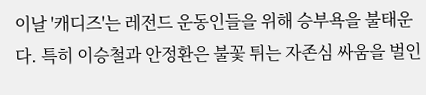이날 '캐디즈'는 레전드 운동인들을 위해 승부욕을 불태운다. 특히 이승철과 안정환은 불꽃 튀는 자존심 싸움을 벌인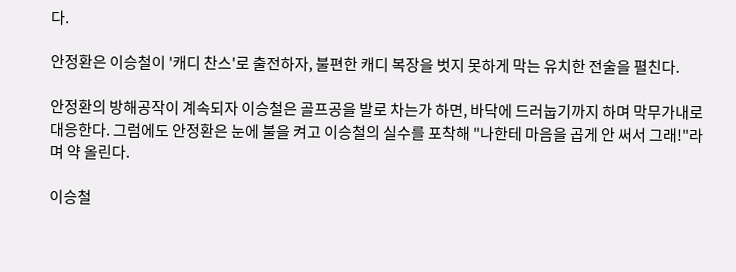다.

안정환은 이승철이 '캐디 찬스'로 출전하자, 불편한 캐디 복장을 벗지 못하게 막는 유치한 전술을 펼친다.

안정환의 방해공작이 계속되자 이승철은 골프공을 발로 차는가 하면, 바닥에 드러눕기까지 하며 막무가내로 대응한다. 그럼에도 안정환은 눈에 불을 켜고 이승철의 실수를 포착해 "나한테 마음을 곱게 안 써서 그래!"라며 약 올린다.

이승철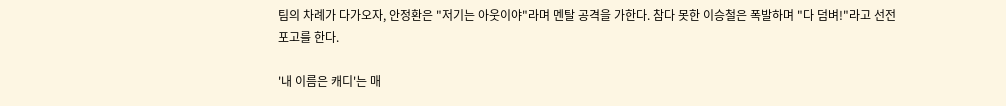팀의 차례가 다가오자, 안정환은 "저기는 아웃이야"라며 멘탈 공격을 가한다. 참다 못한 이승철은 폭발하며 "다 덤벼!"라고 선전포고를 한다.

'내 이름은 캐디'는 매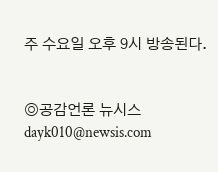주 수요일 오후 9시 방송된다.


◎공감언론 뉴시스 dayk010@newsis.com